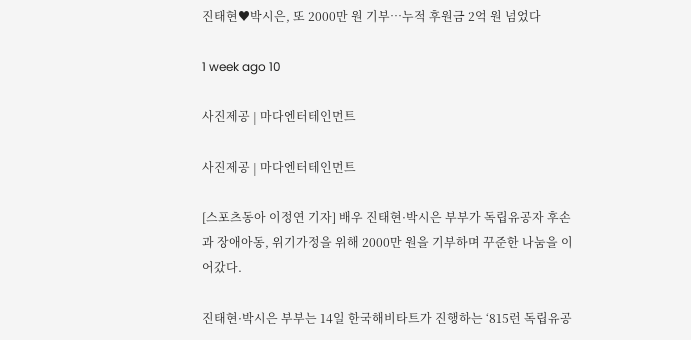진태현♥박시은, 또 2000만 원 기부…누적 후원금 2억 원 넘었다

1 week ago 10

사진제공 | 마다엔터테인먼트

사진제공 | 마다엔터테인먼트

[스포츠동아 이정연 기자] 배우 진태현·박시은 부부가 독립유공자 후손과 장애아동, 위기가정을 위해 2000만 원을 기부하며 꾸준한 나눔을 이어갔다.

진태현·박시은 부부는 14일 한국해비타트가 진행하는 ‘815런 독립유공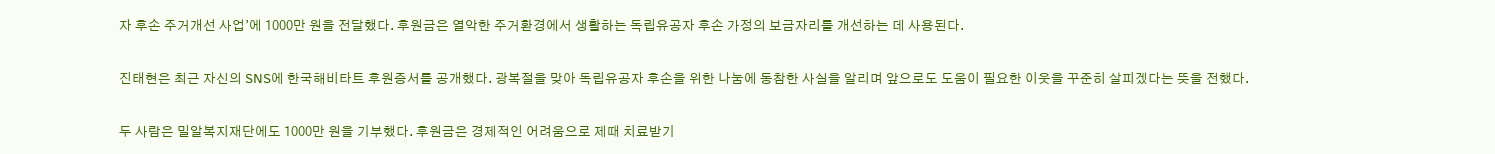자 후손 주거개선 사업’에 1000만 원을 전달했다. 후원금은 열악한 주거환경에서 생활하는 독립유공자 후손 가정의 보금자리를 개선하는 데 사용된다.

진태현은 최근 자신의 SNS에 한국해비타트 후원증서를 공개했다. 광복절을 맞아 독립유공자 후손을 위한 나눔에 동참한 사실을 알리며 앞으로도 도움이 필요한 이웃을 꾸준히 살피겠다는 뜻을 전했다.

두 사람은 밀알복지재단에도 1000만 원을 기부했다. 후원금은 경제적인 어려움으로 제때 치료받기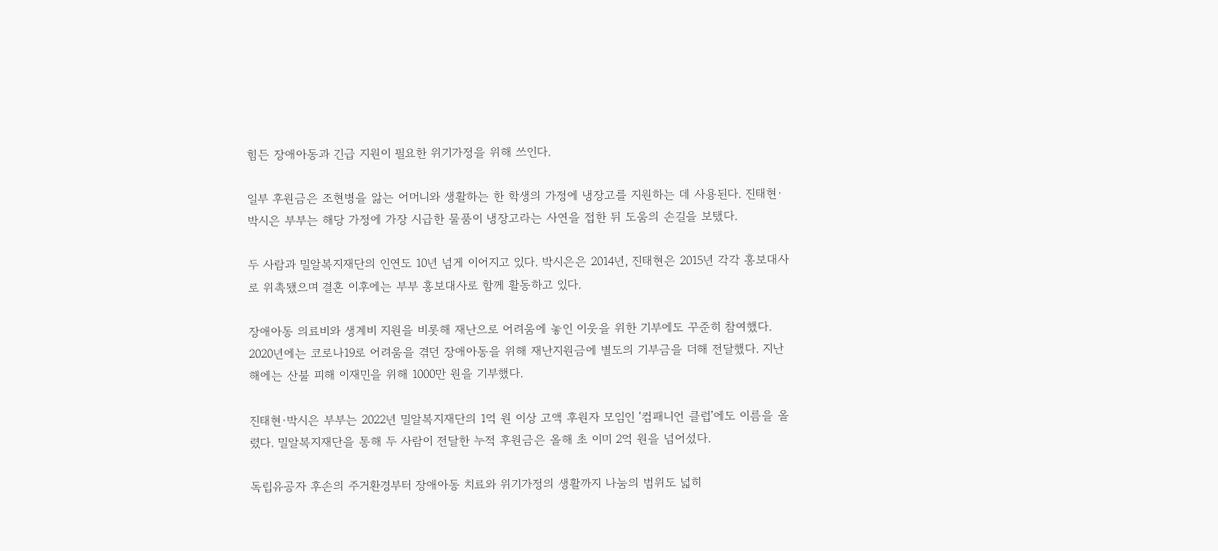힘든 장애아동과 긴급 지원이 필요한 위기가정을 위해 쓰인다.

일부 후원금은 조현병을 앓는 어머니와 생활하는 한 학생의 가정에 냉장고를 지원하는 데 사용된다. 진태현·박시은 부부는 해당 가정에 가장 시급한 물품이 냉장고라는 사연을 접한 뒤 도움의 손길을 보탰다.

두 사람과 밀알복지재단의 인연도 10년 넘게 이어지고 있다. 박시은은 2014년, 진태현은 2015년 각각 홍보대사로 위촉됐으며 결혼 이후에는 부부 홍보대사로 함께 활동하고 있다.

장애아동 의료비와 생계비 지원을 비롯해 재난으로 어려움에 놓인 이웃을 위한 기부에도 꾸준히 참여했다. 2020년에는 코로나19로 어려움을 겪던 장애아동을 위해 재난지원금에 별도의 기부금을 더해 전달했다. 지난해에는 산불 피해 이재민을 위해 1000만 원을 기부했다.

진태현·박시은 부부는 2022년 밀알복지재단의 1억 원 이상 고액 후원자 모임인 ‘컴패니언 클럽’에도 이름을 올렸다. 밀알복지재단을 통해 두 사람이 전달한 누적 후원금은 올해 초 이미 2억 원을 넘어섰다.

독립유공자 후손의 주거환경부터 장애아동 치료와 위기가정의 생활까지 나눔의 범위도 넓히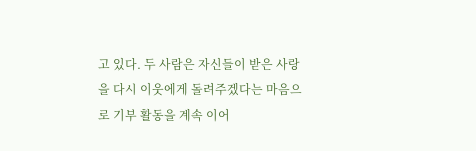고 있다. 두 사람은 자신들이 받은 사랑을 다시 이웃에게 돌려주겠다는 마음으로 기부 활동을 계속 이어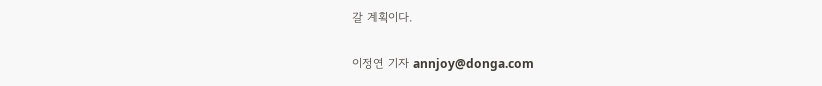갈 계획이다.

이정연 기자 annjoy@donga.com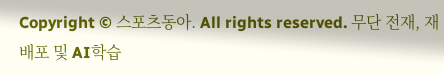Copyright © 스포츠동아. All rights reserved. 무단 전재, 재배포 및 AI학습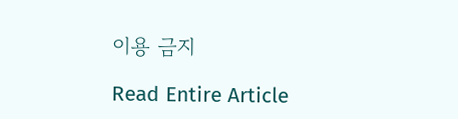이용 금지

Read Entire Article